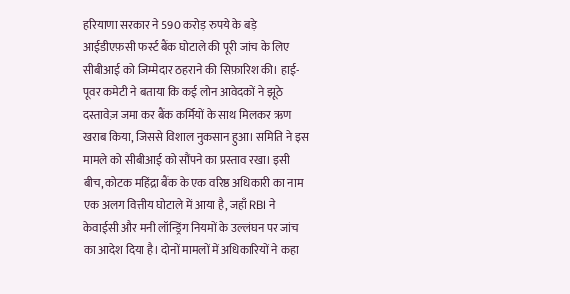हरियाणा सरकार ने 590 करोड़ रुपये के बड़े आईडीएफ़सी फर्स्ट बैंक घोटाले की पूरी जांच के लिए सीबीआई को जिम्मेदार ठहराने की सिफ़ारिश की। हाई-पूवर कमेटी ने बताया कि कई लोन आवेदकों ने झूठे दस्तावेज़ जमा कर बैंक कर्मियों के साथ मिलकर ऋण खराब किया, जिससे विशाल नुकसान हुआ। समिति ने इस मामले को सीबीआई को सौंपने का प्रस्ताव रखा। इसी बीच, कोटक महिंद्रा बैंक के एक वरिष्ठ अधिकारी का नाम एक अलग वित्तीय घोटाले में आया है, जहाँ RBI ने केवाईसी और मनी लॉन्ड्रिंग नियमों के उल्लंघन पर जांच का आदेश दिया है। दोनों मामलों में अधिकारियों ने कहा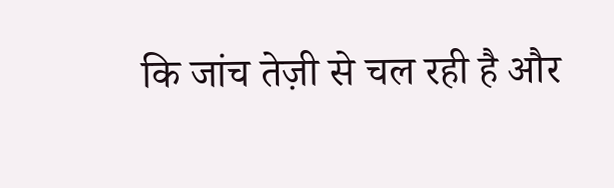कि जांच तेज़ी से चल रही है और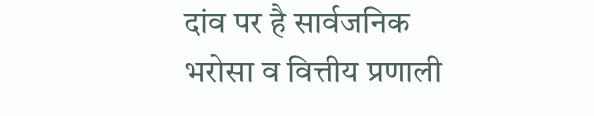दांव पर है सार्वजनिक भरोसा व वित्तीय प्रणाली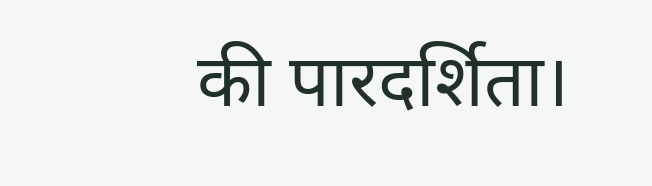की पारदर्शिता।